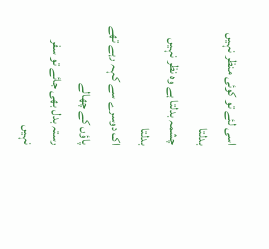اسی لئے تو کوئی منظر نہیں بدلتا
چشمہ بدلتا ہے وہ نظر نہیں بدلتا
اک دوسرے سے کہہ رہے تھے پاؤں کے چھالے
رستہ بدل بھی جائے تو سفر نہیں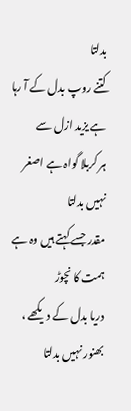بدلتا
کتنے روپ بدل کے آ رہا ہے یزید ازل سے
ہر کربلا گواہ ہے اصغر نہیں بدلتا
مقدر جسے کہتے ہیں وہ ہے ہمت کا نچوڑ
دریا بدل کے دیکھے ، بھنور نہیں بدلتا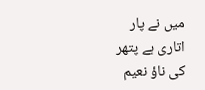میں نے پار اتاری ہے پتھر کی ناؤ نعیم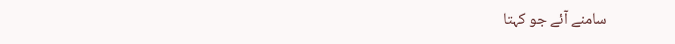سامنے آئے جو کہتا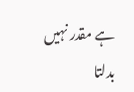ہے مقدر نہیں بدلتا